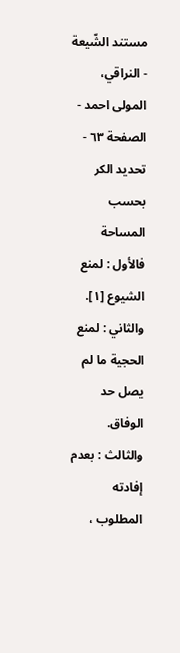مستند الشّيعة - النراقي، المولى احمد - الصفحة ٦٣ - تحديد الكر بحسب المساحة
فالأول : لمنع الشيوع [١].
والثاني : لمنع الحجية ما لم يصل حد الوفاق.
والثالث : بعدم إفادته المطلوب ،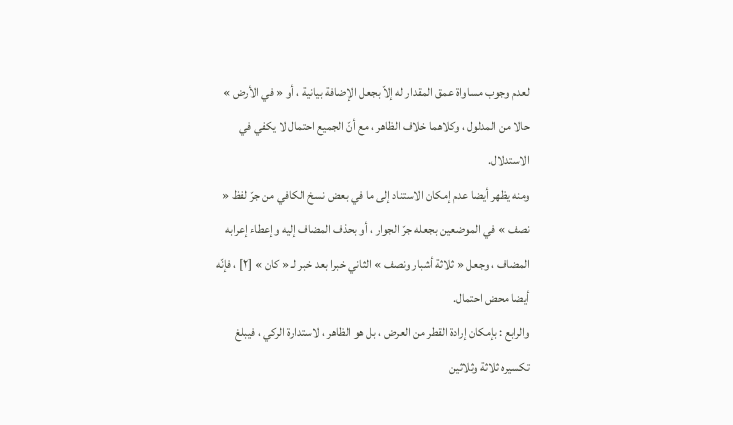لعدم وجوب مساواة عمق المقدار له إلاّ بجعل الإضافة بيانية ، أو « في الأرض » حالا من المدلول ، وكلاهما خلاف الظاهر ، مع أنّ الجميع احتمال لا يكفي في الاستدلال.
ومنه يظهر أيضا عدم إمكان الاستناد إلى ما في بعض نسخ الكافي من جرّ لفظ « نصف » في الموضعين بجعله جرّ الجوار ، أو بحذف المضاف إليه وإعطاء إعرابه المضاف ، وجعل « ثلاثة أشبار ونصف » الثاني خبرا بعد خبر لـ « كان » [٢] ، فإنّه أيضا محض احتمال.
والرابع : بإمكان إرادة القطر من العرض ، بل هو الظاهر ، لاستدارة الركي ، فيبلغ تكسيره ثلاثة وثلاثين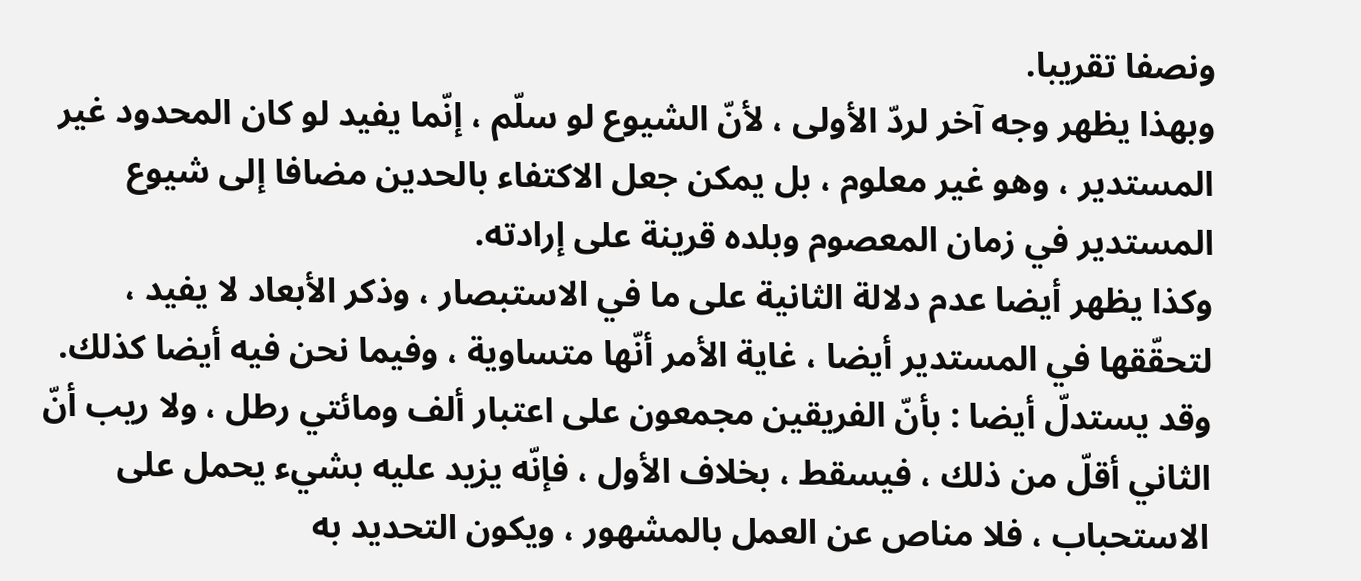ونصفا تقريبا.
وبهذا يظهر وجه آخر لردّ الأولى ، لأنّ الشيوع لو سلّم ، إنّما يفيد لو كان المحدود غير المستدير ، وهو غير معلوم ، بل يمكن جعل الاكتفاء بالحدين مضافا إلى شيوع المستدير في زمان المعصوم وبلده قرينة على إرادته.
وكذا يظهر أيضا عدم دلالة الثانية على ما في الاستبصار ، وذكر الأبعاد لا يفيد ، لتحقّقها في المستدير أيضا ، غاية الأمر أنّها متساوية ، وفيما نحن فيه أيضا كذلك.
وقد يستدلّ أيضا : بأنّ الفريقين مجمعون على اعتبار ألف ومائتي رطل ، ولا ريب أنّ الثاني أقلّ من ذلك ، فيسقط ، بخلاف الأول ، فإنّه يزيد عليه بشيء يحمل على الاستحباب ، فلا مناص عن العمل بالمشهور ، ويكون التحديد به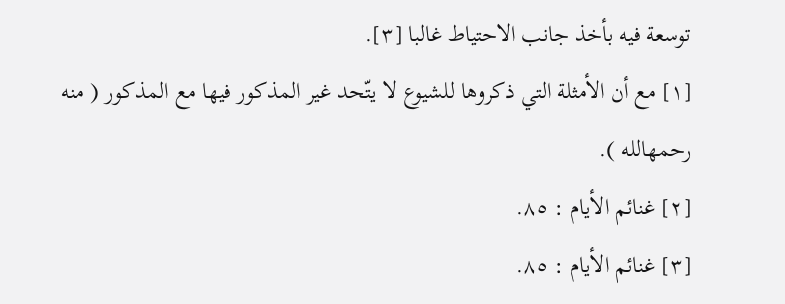توسعة فيه بأخذ جانب الاحتياط غالبا [٣].
[١] مع أن الأمثلة التي ذكروها للشيوع لا يتّحد غير المذكور فيها مع المذكور ( منه رحمهالله ).
[٢] غنائم الأيام : ٨٥.
[٣] غنائم الأيام : ٨٥.